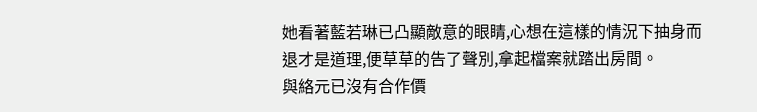她看著藍若琳已凸顯敵意的眼睛,心想在這樣的情況下抽身而退才是道理,便草草的告了聲別,拿起檔案就踏出房間。
與絡元已沒有合作價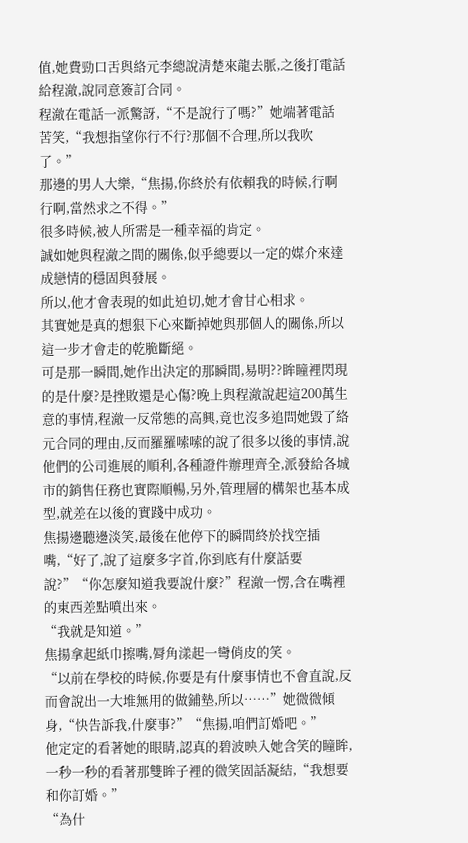值,她費勁口舌與絡元李總說清楚來龍去脈,之後打電話給程澈,說同意簽訂合同。
程澈在電話一派驚訝,“不是說行了嗎?”她端著電話苦笑,“我想指望你行不行?那個不合理,所以我吹了。”
那邊的男人大樂,“焦揚,你終於有依賴我的時候,行啊行啊,當然求之不得。”
很多時候,被人所需是一種幸福的肯定。
誠如她與程澈之間的關係,似乎總要以一定的媒介來達成戀情的穩固與發展。
所以,他才會表現的如此迫切,她才會甘心相求。
其實她是真的想狠下心來斷掉她與那個人的關係,所以這一步才會走的乾脆斷絕。
可是那一瞬間,她作出決定的那瞬間,易明??眸瞳裡閃現的是什麼?是挫敗還是心傷?晚上與程澈說起這200萬生意的事情,程澈一反常態的高興,竟也沒多追問她毀了絡元合同的理由,反而羅羅嗦嗦的說了很多以後的事情,說他們的公司進展的順利,各種證件辦理齊全,派發給各城市的銷售任務也實際順暢,另外,管理層的構架也基本成型,就差在以後的實踐中成功。
焦揚邊聽邊淡笑,最後在他停下的瞬間終於找空插嘴,“好了,說了這麼多字首,你到底有什麼話要說?”“你怎麼知道我要說什麼?”程澈一愣,含在嘴裡的東西差點噴出來。
“我就是知道。”
焦揚拿起紙巾擦嘴,脣角漾起一彎俏皮的笑。
“以前在學校的時候,你要是有什麼事情也不會直說,反而會說出一大堆無用的做鋪墊,所以……”她微微傾身,“快告訴我,什麼事?”“焦揚,咱們訂婚吧。”
他定定的看著她的眼睛,認真的碧波映入她含笑的瞳眸,一秒一秒的看著那雙眸子裡的微笑固話凝結,“我想要和你訂婚。”
“為什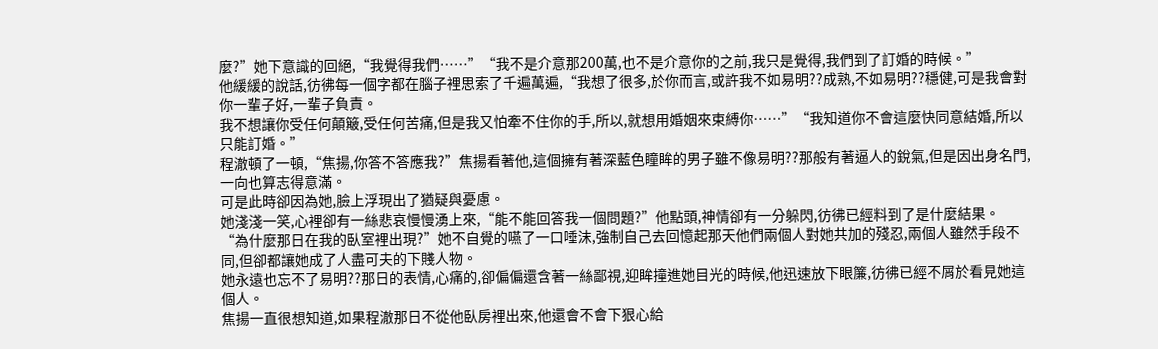麼?”她下意識的回絕,“我覺得我們……”“我不是介意那200萬,也不是介意你的之前,我只是覺得,我們到了訂婚的時候。”
他緩緩的說話,彷彿每一個字都在腦子裡思索了千遍萬遍,“我想了很多,於你而言,或許我不如易明??成熟,不如易明??穩健,可是我會對你一輩子好,一輩子負責。
我不想讓你受任何顛簸,受任何苦痛,但是我又怕牽不住你的手,所以,就想用婚姻來束縛你……”“我知道你不會這麼快同意結婚,所以只能訂婚。”
程澈頓了一頓,“焦揚,你答不答應我?”焦揚看著他,這個擁有著深藍色瞳眸的男子雖不像易明??那般有著逼人的銳氣,但是因出身名門,一向也算志得意滿。
可是此時卻因為她,臉上浮現出了猶疑與憂慮。
她淺淺一笑,心裡卻有一絲悲哀慢慢湧上來,“能不能回答我一個問題?”他點頭,神情卻有一分躲閃,彷彿已經料到了是什麼結果。
“為什麼那日在我的臥室裡出現?”她不自覺的嚥了一口唾沫,強制自己去回憶起那天他們兩個人對她共加的殘忍,兩個人雖然手段不同,但卻都讓她成了人盡可夫的下賤人物。
她永遠也忘不了易明??那日的表情,心痛的,卻偏偏還含著一絲鄙視,迎眸撞進她目光的時候,他迅速放下眼簾,彷彿已經不屑於看見她這個人。
焦揚一直很想知道,如果程澈那日不從他臥房裡出來,他還會不會下狠心給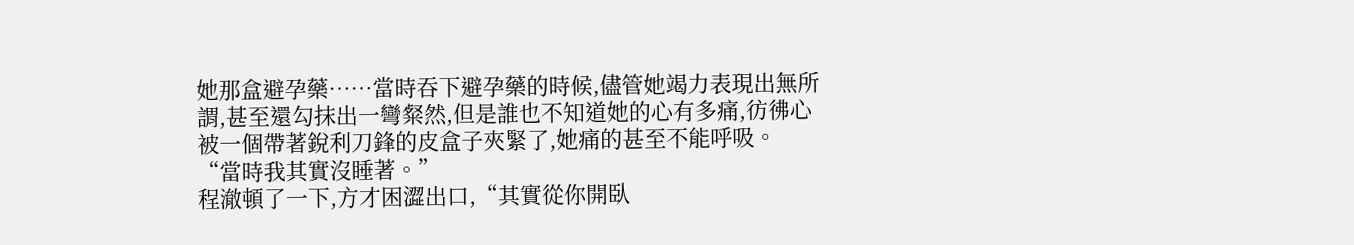她那盒避孕藥……當時吞下避孕藥的時候,儘管她竭力表現出無所謂,甚至還勾抹出一彎粲然,但是誰也不知道她的心有多痛,彷彿心被一個帶著銳利刀鋒的皮盒子夾緊了,她痛的甚至不能呼吸。
“當時我其實沒睡著。”
程澈頓了一下,方才困澀出口,“其實從你開臥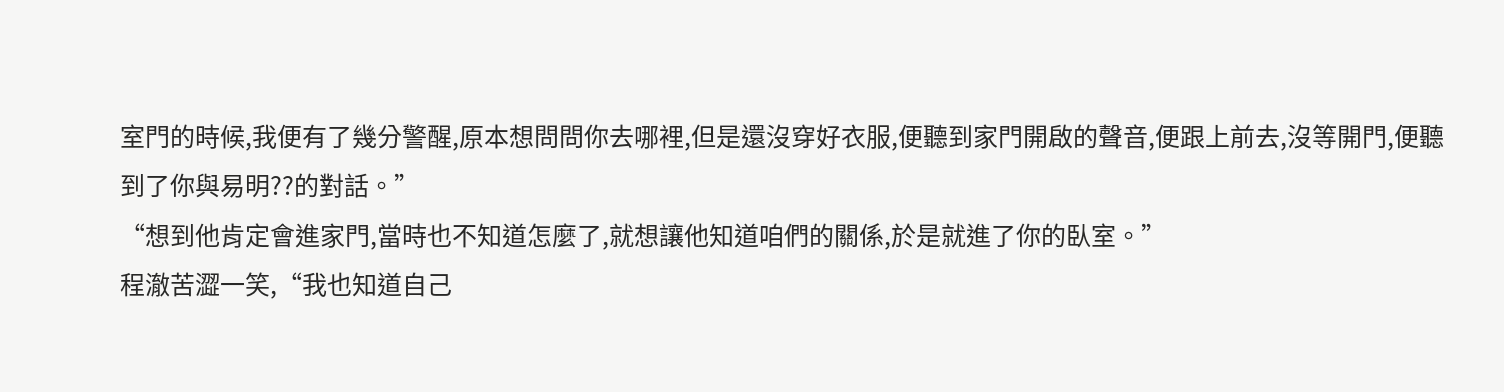室門的時候,我便有了幾分警醒,原本想問問你去哪裡,但是還沒穿好衣服,便聽到家門開啟的聲音,便跟上前去,沒等開門,便聽到了你與易明??的對話。”
“想到他肯定會進家門,當時也不知道怎麼了,就想讓他知道咱們的關係,於是就進了你的臥室。”
程澈苦澀一笑,“我也知道自己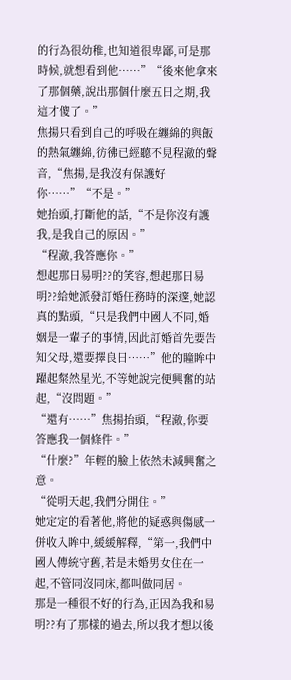的行為很幼稚,也知道很卑鄙,可是那時候,就想看到他……”“後來他拿來了那個藥,說出那個什麼五日之期,我這才傻了。”
焦揚只看到自己的呼吸在纏綿的與飯的熱氣纏綿,彷彿已經聽不見程澈的聲音,“焦揚,是我沒有保護好你……”“不是。”
她抬頭,打斷他的話,“不是你沒有護我,是我自己的原因。”
“程澈,我答應你。”
想起那日易明??的笑容,想起那日易明??給她派發訂婚任務時的深邃,她認真的點頭,“只是我們中國人不同,婚姻是一輩子的事情,因此訂婚首先要告知父母,還要擇良日……”他的瞳眸中躍起粲然星光,不等她說完便興奮的站起,“沒問題。”
“還有……”焦揚抬頭,“程澈,你要答應我一個條件。”
“什麼?”年輕的臉上依然未減興奮之意。
“從明天起,我們分開住。”
她定定的看著他,將他的疑惑與傷感一併收入眸中,緩緩解釋,“第一,我們中國人傳統守舊,若是未婚男女住在一起,不管同沒同床,都叫做同居。
那是一種很不好的行為,正因為我和易明??有了那樣的過去,所以我才想以後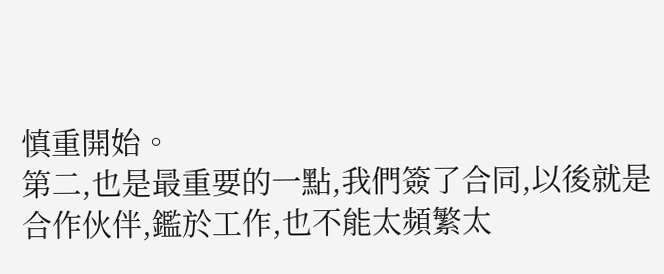慎重開始。
第二,也是最重要的一點,我們簽了合同,以後就是合作伙伴,鑑於工作,也不能太頻繁太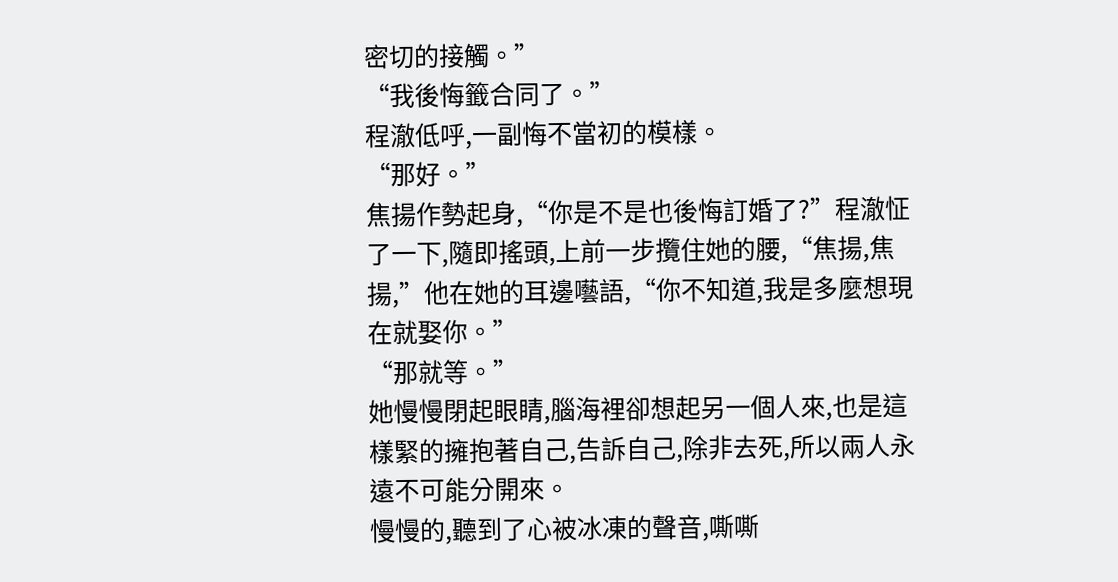密切的接觸。”
“我後悔籤合同了。”
程澈低呼,一副悔不當初的模樣。
“那好。”
焦揚作勢起身,“你是不是也後悔訂婚了?”程澈怔了一下,隨即搖頭,上前一步攬住她的腰,“焦揚,焦揚,”他在她的耳邊囈語,“你不知道,我是多麼想現在就娶你。”
“那就等。”
她慢慢閉起眼睛,腦海裡卻想起另一個人來,也是這樣緊的擁抱著自己,告訴自己,除非去死,所以兩人永遠不可能分開來。
慢慢的,聽到了心被冰凍的聲音,嘶嘶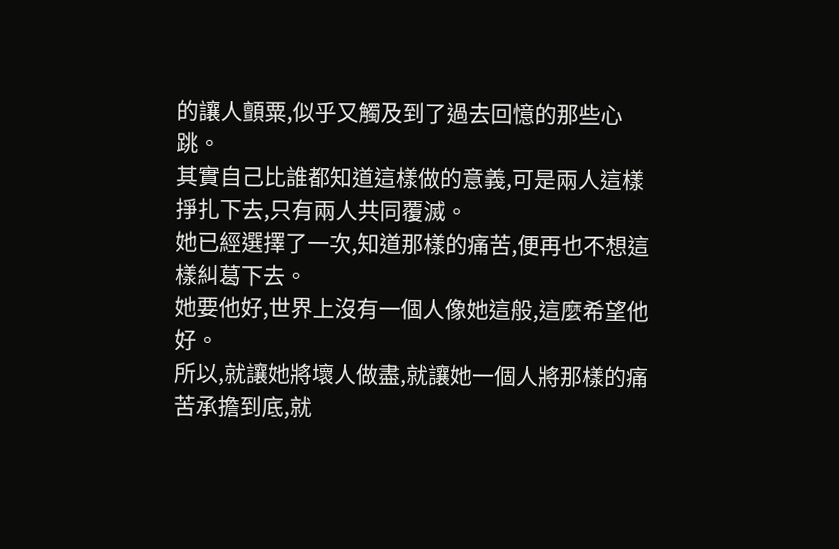的讓人顫粟,似乎又觸及到了過去回憶的那些心跳。
其實自己比誰都知道這樣做的意義,可是兩人這樣掙扎下去,只有兩人共同覆滅。
她已經選擇了一次,知道那樣的痛苦,便再也不想這樣糾葛下去。
她要他好,世界上沒有一個人像她這般,這麼希望他好。
所以,就讓她將壞人做盡,就讓她一個人將那樣的痛苦承擔到底,就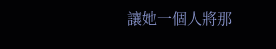讓她一個人將那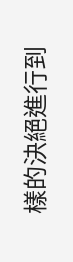樣的決絕進行到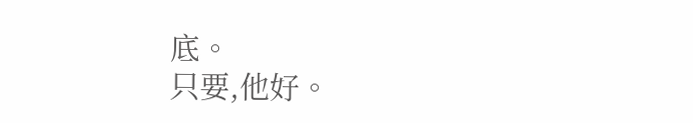底。
只要,他好。